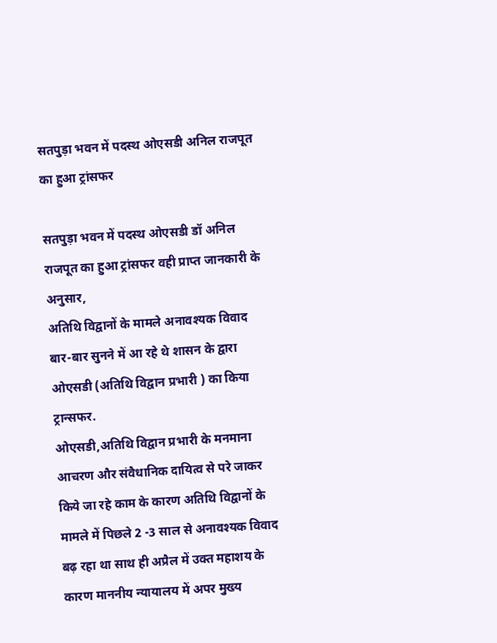सतपुड़ा भवन में पदस्थ ओएसडी अनिल राजपूत का हुआ ट्रांसफर

सतपुड़ा भवन में पदस्थ ओएसडी डॉ अनिल राजपूत का हुआ ट्रांसफर वही प्राप्त जानकारी के अनुसार,
अतिथि विद्वानों के मामले अनावश्यक विवाद बार-बार सुनने में आ रहे थे शासन के द्वारा ओएसडी (अतिथि विद्वान प्रभारी ) का किया ट्रान्सफर.
ओएसडी,अतिथि विद्वान प्रभारी के मनमाना आचरण और संवैधानिक दायित्व से परे जाकर किये जा रहे काम के कारण अतिथि विद्वानों के मामले में पिछले 2 -3 साल से अनावश्यक विवाद बढ़ रहा था साथ ही अप्रैल में उक्त महाशय के कारण माननीय न्यायालय में अपर मुख्य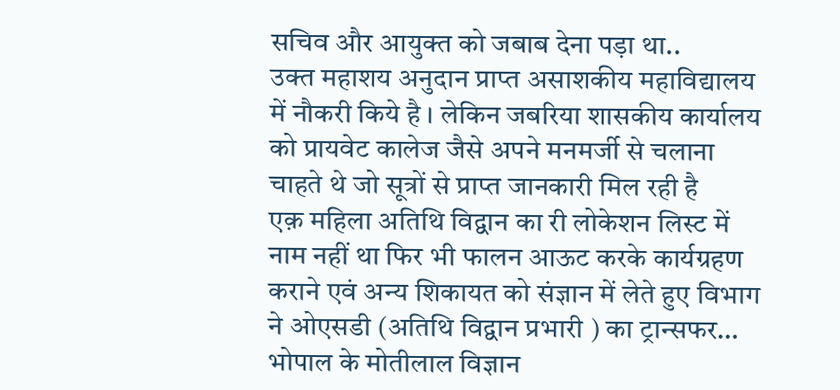सचिव और आयुक्त को जबाब देना पड़ा था..
उक्त महाशय अनुदान प्राप्त असाशकीय महाविद्यालय में नौकरी किये है । लेकिन जबरिया शासकीय कार्यालय को प्रायवेट कालेज जैसे अपने मनमर्जी से चलाना चाहते थे जो सूत्रों से प्राप्त जानकारी मिल रही है
एक़ महिला अतिथि विद्वान का री लोकेशन लिस्ट में नाम नहीं था फिर भी फालन आऊट करके कार्यग्रहण कराने एवं अन्य शिकायत को संज्ञान में लेते हुए विभाग ने ओएसडी (अतिथि विद्वान प्रभारी ) का ट्रान्सफर… भोपाल के मोतीलाल विज्ञान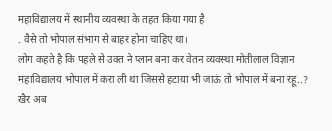महाविद्यालय में स्थानीय व्यवस्था के तहत किया गया है
. वैसे तो भोपाल संभाग से बाहर होना चाहिए था।
लोग कहते है कि पहले से उक्त ने प्लान बना कर वेतन व्यवस्था मोतीलाल विज्ञान महाविद्यालय भोपाल में करा ली था जिससे हटाया भी जाऊं तो भोपाल में बना रहू..?
खैर अब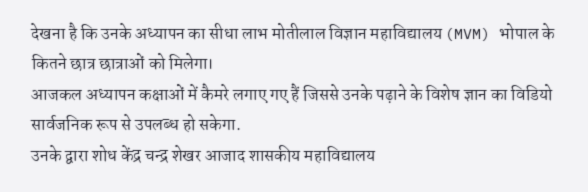देखना है कि उनके अध्यापन का सीधा लाभ मोतीलाल विज्ञान महाविद्यालय (MVM) भोपाल के कितने छात्र छात्राओं को मिलेगा।
आजकल अध्यापन कक्षाओं में कैमरे लगाए गए हैं जिससे उनके पढ़ाने के विशेष ज्ञान का विडियो सार्वजनिक रूप से उपलब्ध हो सकेगा.
उनके द्वारा शोध केंद्र चन्द्र शेखर आजाद शासकीय महाविद्यालय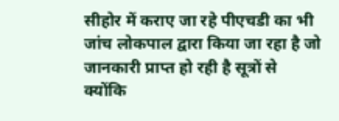सीहोर में कराए जा रहे पीएचडी का भी जांच लोकपाल द्वारा किया जा रहा है जो जानकारी प्राप्त हो रही है सूत्रों से
क्योंकि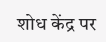शोध केंद्र पर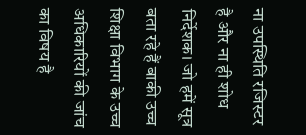ना उपस्थिति रजिस्टर है और ना ही शोध निर्देशक। जो हमें सूत्र बता रहे हैं बाकी उच्च शिक्षा विभाग के उच्च अधिकारियों की जांच का विषय है